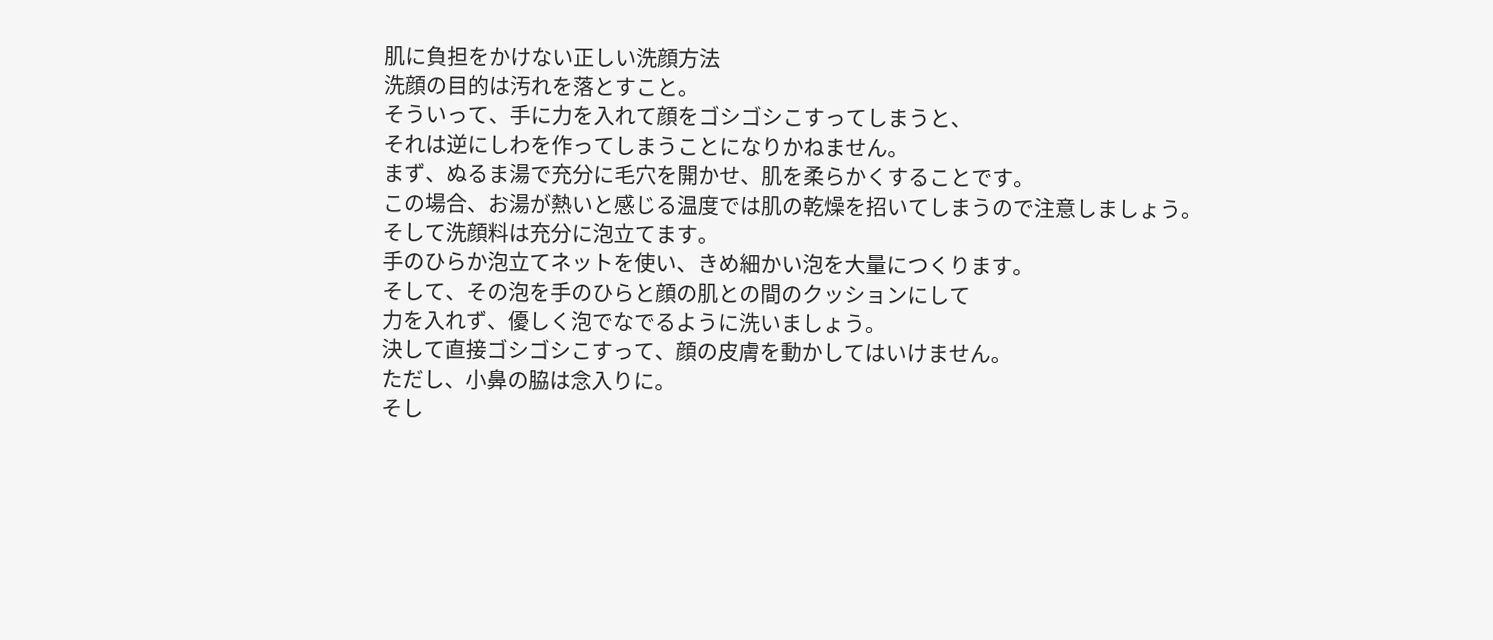肌に負担をかけない正しい洗顔方法
洗顔の目的は汚れを落とすこと。
そういって、手に力を入れて顔をゴシゴシこすってしまうと、
それは逆にしわを作ってしまうことになりかねません。
まず、ぬるま湯で充分に毛穴を開かせ、肌を柔らかくすることです。
この場合、お湯が熱いと感じる温度では肌の乾燥を招いてしまうので注意しましょう。
そして洗顔料は充分に泡立てます。
手のひらか泡立てネットを使い、きめ細かい泡を大量につくります。
そして、その泡を手のひらと顔の肌との間のクッションにして
力を入れず、優しく泡でなでるように洗いましょう。
決して直接ゴシゴシこすって、顔の皮膚を動かしてはいけません。
ただし、小鼻の脇は念入りに。
そし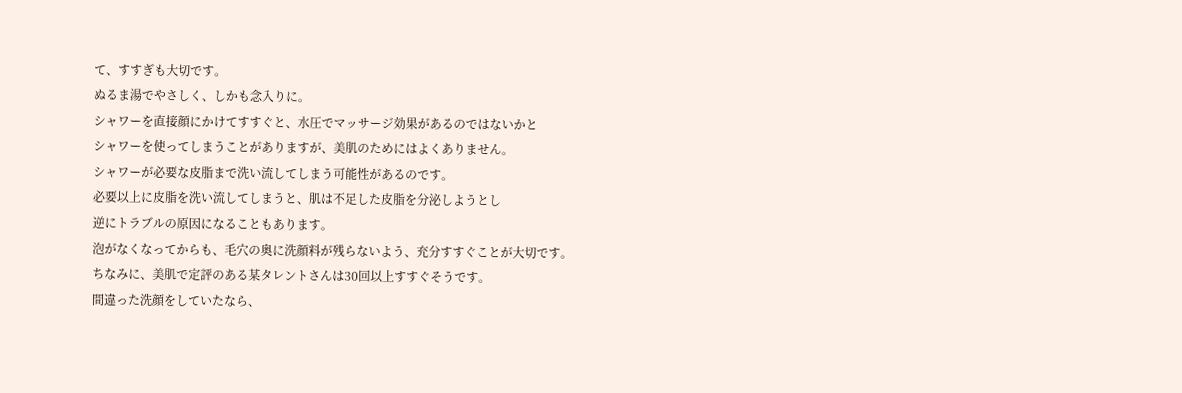て、すすぎも大切です。
ぬるま湯でやさしく、しかも念入りに。
シャワーを直接顔にかけてすすぐと、水圧でマッサージ効果があるのではないかと
シャワーを使ってしまうことがありますが、美肌のためにはよくありません。
シャワーが必要な皮脂まで洗い流してしまう可能性があるのです。
必要以上に皮脂を洗い流してしまうと、肌は不足した皮脂を分泌しようとし
逆にトラブルの原因になることもあります。
泡がなくなってからも、毛穴の奥に洗顔料が残らないよう、充分すすぐことが大切です。
ちなみに、美肌で定評のある某タレントさんは30回以上すすぐそうです。
間違った洗顔をしていたなら、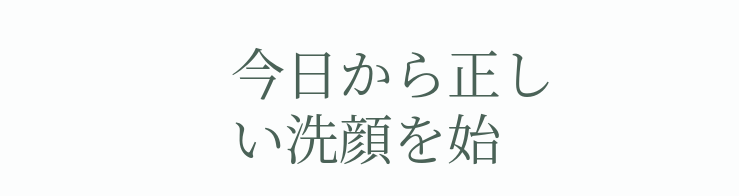今日から正しい洗顔を始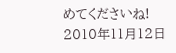めてくださいね!
2010年11月12日